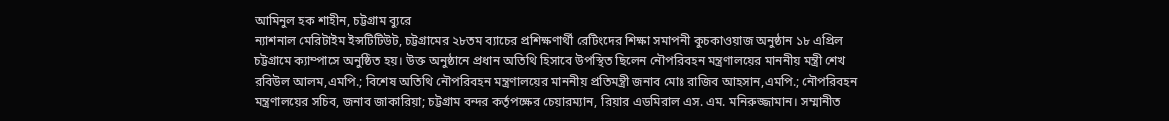আমিনুল হক শাহীন, চট্টগ্রাম ব্যুরে
ন্যাশনাল মেরিটাইম ইন্সটিটিউট, চট্টগ্রামের ২৮তম ব্যাচের প্রশিক্ষণার্থী রেটিংদের শিক্ষা সমাপনী কুচকাওয়াজ অনুষ্ঠান ১৮ এপ্রিল চট্টগ্রামে ক্যাম্পাসে অনুষ্ঠিত হয়। উক্ত অনুষ্ঠানে প্রধান অতিথি হিসাবে উপস্থিত ছিলেন নৌপরিবহন মন্ত্রণালয়ের মাননীয় মন্ত্রী শেখ রবিউল আলম,এমপি.; বিশেষ অতিথি নৌপরিবহন মন্ত্রণালয়ের মাননীয় প্রতিমন্ত্রী জনাব মোঃ রাজিব আহসান,এমপি.; নৌপরিবহন মন্ত্রণালয়ের সচিব, জনাব জাকারিয়া; চট্টগ্রাম বন্দর কর্তৃপক্ষের চেয়ারম্যান, রিয়ার এডমিরাল এস. এম. মনিরুজ্জামান। সম্মানীত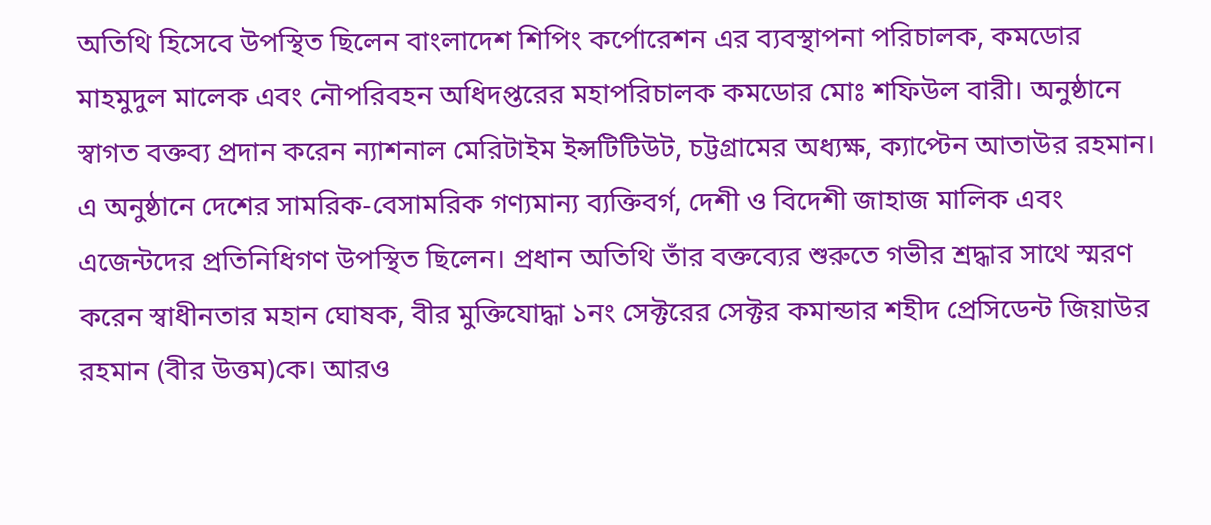অতিথি হিসেবে উপস্থিত ছিলেন বাংলাদেশ শিপিং কর্পোরেশন এর ব্যবস্থাপনা পরিচালক, কমডোর মাহমুদুল মালেক এবং নৌপরিবহন অধিদপ্তরের মহাপরিচালক কমডোর মোঃ শফিউল বারী। অনুষ্ঠানে স্বাগত বক্তব্য প্রদান করেন ন্যাশনাল মেরিটাইম ইন্সটিটিউট, চট্টগ্রামের অধ্যক্ষ, ক্যাপ্টেন আতাউর রহমান। এ অনুষ্ঠানে দেশের সামরিক-বেসামরিক গণ্যমান্য ব্যক্তিবর্গ, দেশী ও বিদেশী জাহাজ মালিক এবং এজেন্টদের প্রতিনিধিগণ উপস্থিত ছিলেন। প্রধান অতিথি তাঁর বক্তব্যের শুরুতে গভীর শ্রদ্ধার সাথে স্মরণ করেন স্বাধীনতার মহান ঘোষক, বীর মুক্তিযোদ্ধা ১নং সেক্টরের সেক্টর কমান্ডার শহীদ প্রেসিডেন্ট জিয়াউর রহমান (বীর উত্তম)কে। আরও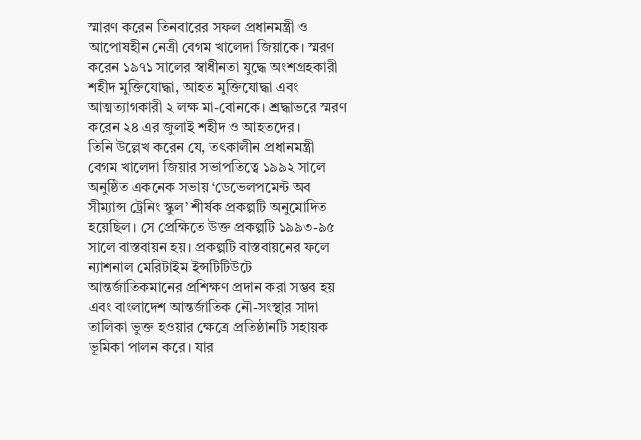স্মারণ করেন তিনবারের সফল প্রধানমন্ত্রী ও আপোষহীন নেত্রী বেগম খালেদা জিয়াকে। স্মরণ করেন ১৯৭১ সালের স্বাধীনতা যুদ্ধে অংশগ্রহকারী শহীদ মুক্তিযোদ্ধা, আহত মুক্তিযোদ্ধা এবং আত্মত্যাগকারী ২ লক্ষ মা-বোনকে। শ্রদ্ধাভরে স্মরণ করেন ২৪ এর জুলাই শহীদ ও আহতদের।
তিনি উল্লেখ করেন যে, তৎকালীন প্রধানমন্ত্রী বেগম খালেদা জিয়ার সভাপতিত্বে ১৯৯২ সালে অনুষ্ঠিত একনেক সভায় ‘ডেভেলপমেন্ট অব সীম্যান্স ট্রেনিং স্কুল’ শীর্ষক প্রকল্পটি অনুমোদিত হয়েছিল। সে প্রেক্ষিতে উক্ত প্রকল্পটি ১৯৯৩-৯৫ সালে বাস্তবায়ন হয়। প্রকল্পটি বাস্তবায়নের ফলে ন্যাশনাল মেরিটাইম ইন্সটিটিউটে আন্তর্জাতিকমানের প্রশিক্ষণ প্রদান করা সম্ভব হয় এবং বাংলাদেশ আন্তর্জাতিক নৌ-সংস্থার সাদা তালিকা ভুক্ত হওয়ার ক্ষেত্রে প্রতিষ্ঠানটি সহায়ক ভূমিকা পালন করে। যার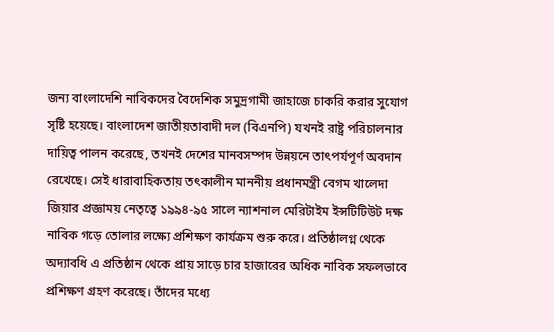জন্য বাংলাদেশি নাবিকদের বৈদেশিক সমুদ্রগামী জাহাজে চাকরি করার সুযোগ সৃষ্টি হয়েছে। বাংলাদেশ জাতীয়তাবাদী দল (বিএনপি) যখনই রাষ্ট্র পরিচালনার দায়িত্ব পালন করেছে, তখনই দেশের মানবসম্পদ উন্নয়নে তাৎপর্যপূর্ণ অবদান রেখেছে। সেই ধারাবাহিকতায় তৎকালীন মাননীয় প্রধানমন্ত্রী বেগম খালেদা জিয়ার প্রজ্ঞাময় নেতৃত্বে ১৯৯৪-৯৫ সালে ন্যাশনাল মেরিটাইম ইন্সটিটিউট দক্ষ নাবিক গড়ে তোলার লক্ষ্যে প্রশিক্ষণ কার্যক্রম শুরু করে। প্রতিষ্ঠালগ্ন থেকে অদ্যাবধি এ প্রতিষ্ঠান থেকে প্রায় সাড়ে চার হাজারের অধিক নাবিক সফলভাবে প্রশিক্ষণ গ্রহণ করেছে। তাঁদের মধ্যে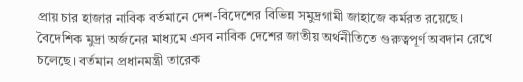প্রায় চার হাজার নাবিক বর্তমানে দেশ-বিদেশের বিভিন্ন সমুদ্রগামী জাহাজে কর্মরত রয়েছে। বৈদেশিক মুদ্রা অর্জনের মাধ্যমে এসব নাবিক দেশের জাতীয় অর্থনীতিতে গুরুত্বপূর্ণ অবদান রেখে চলেছে। বর্তমান প্রধানমন্ত্রী তারেক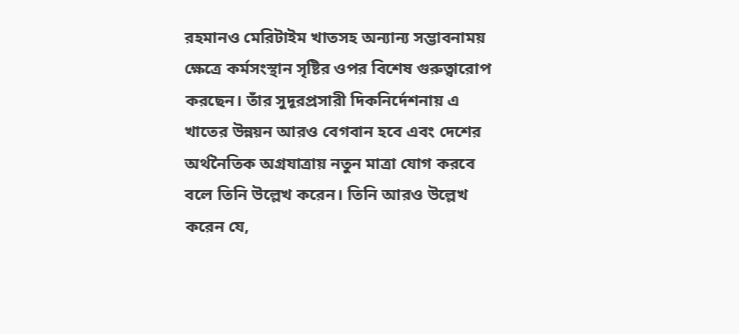রহমানও মেরিটাইম খাতসহ অন্যান্য সম্ভাবনাময় ক্ষেত্রে কর্মসংস্থান সৃষ্টির ওপর বিশেষ গুরুত্বারোপ করছেন। তাঁর সুদূরপ্রসারী দিকনির্দেশনায় এ খাতের উন্নয়ন আরও বেগবান হবে এবং দেশের অর্থনৈতিক অগ্রযাত্রায় নতুন মাত্রা যোগ করবে বলে তিনি উল্লেখ করেন। তিনি আরও উল্লেখ করেন যে,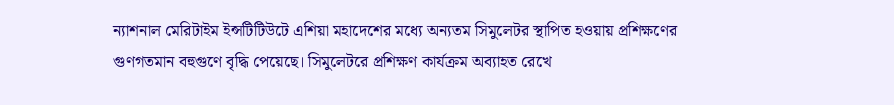ন্যাশনাল মেরিটাইম ইন্সটিটিউটে এশিয়া মহাদেশের মধ্যে অন্যতম সিমুলেটর স্থাপিত হওয়ায় প্রশিক্ষণের গুণগতমান বহুগুণে বৃদ্ধি পেয়েছে। সিমুলেটরে প্রশিক্ষণ কার্যক্রম অব্যাহত রেখে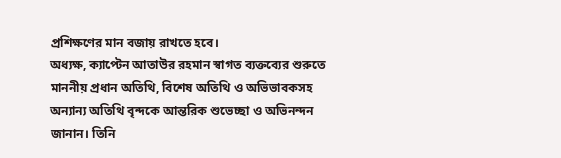প্রশিক্ষণের মান বজায় রাখতে হবে।
অধ্যক্ষ, ক্যাপ্টেন আতাউর রহমান স্বাগত ব্যক্তব্যের শুরুতে মাননীয় প্রধান অতিথি, বিশেষ অতিথি ও অভিভাবকসহ অন্যান্য অতিথি বৃন্দকে আন্তরিক শুভেচ্ছা ও অভিনন্দন জানান। তিনি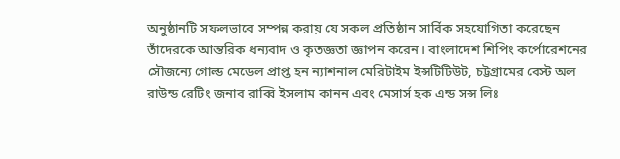অনুষ্ঠানটি সফলভাবে সম্পন্ন করায় যে সকল প্রতিষ্ঠান সার্বিক সহযোগিতা করেছেন তাঁদেরকে আন্তরিক ধন্যবাদ ও কৃতজ্ঞতা জ্ঞাপন করেন। বাংলাদেশ শিপিং কর্পোরেশনের সৌজন্যে গোল্ড মেডেল প্রাপ্ত হন ন্যাশনাল মেরিটাইম ইন্সটিটিউট, চট্টগ্রামের বেস্ট অল রাউন্ড রেটিং জনাব রাব্বি ইসলাম কানন এবং মেসার্স হক এন্ড সন্স লিঃ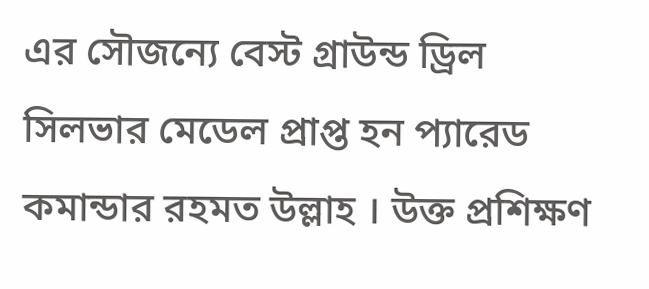এর সৌজন্যে বেস্ট গ্রাউন্ড ড্রিল সিলভার মেডেল প্রাপ্ত হন প্যারেড কমান্ডার রহমত উল্লাহ । উক্ত প্রশিক্ষণ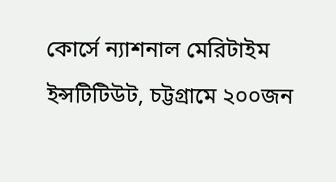কোর্সে ন্যাশনাল মেরিটাইম ইন্সটিটিউট, চট্টগ্রামে ২০০জন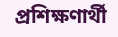প্রশিক্ষণার্থী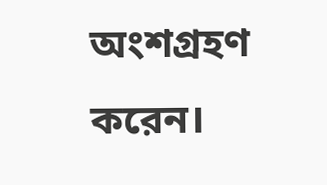অংশগ্রহণ করেন।